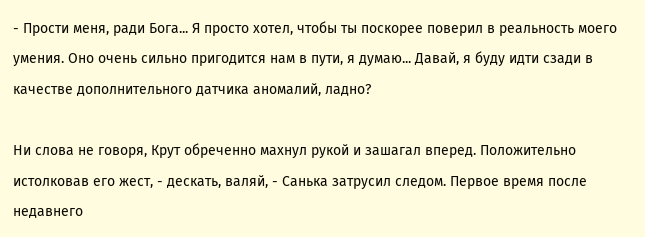- Прости меня, ради Бога... Я просто хотел, чтобы ты поскорее поверил в реальность моего умения. Оно очень сильно пригодится нам в пути, я думаю... Давай, я буду идти сзади в качестве дополнительного датчика аномалий, ладно?

Ни слова не говоря, Крут обреченно махнул рукой и зашагал вперед. Положительно истолковав его жест, - дескать, валяй, - Санька затрусил следом. Первое время после недавнего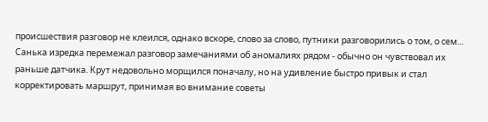происшествия разговор не клеился, однако вскоре, слово за слово, путники разговорились о том, о сем... Санька изредка перемежал разговор замечаниями об аномалиях рядом - обычно он чувствовал их раньше датчика. Крут недовольно морщился поначалу, но на удивление быстро привык и стал корректировать маршрут, принимая во внимание советы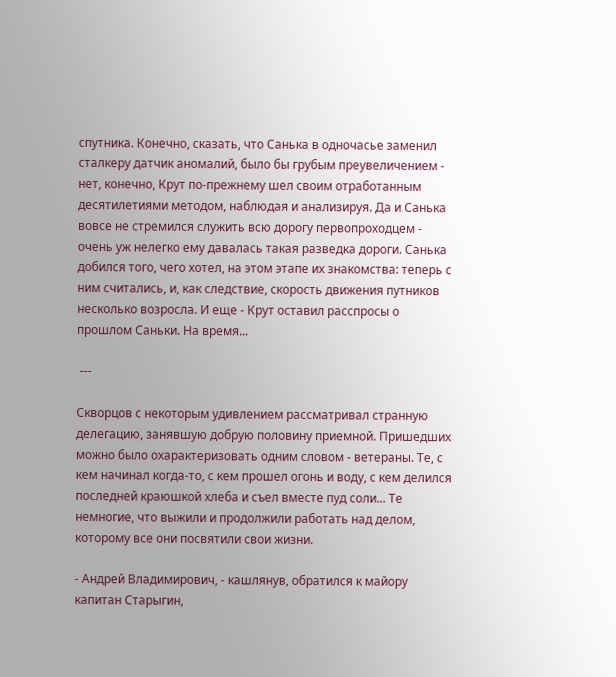спутника. Конечно, сказать, что Санька в одночасье заменил сталкеру датчик аномалий, было бы грубым преувеличением - нет, конечно, Крут по-прежнему шел своим отработанным десятилетиями методом, наблюдая и анализируя. Да и Санька вовсе не стремился служить всю дорогу первопроходцем - очень уж нелегко ему давалась такая разведка дороги. Санька добился того, чего хотел, на этом этапе их знакомства: теперь с ним считались, и, как следствие, скорость движения путников несколько возросла. И еще - Крут оставил расспросы о прошлом Саньки. На время...

 ---

Скворцов с некоторым удивлением рассматривал странную делегацию, занявшую добрую половину приемной. Пришедших можно было охарактеризовать одним словом - ветераны. Те, с кем начинал когда-то, с кем прошел огонь и воду, с кем делился последней краюшкой хлеба и съел вместе пуд соли... Те немногие, что выжили и продолжили работать над делом, которому все они посвятили свои жизни.

- Андрей Владимирович, - кашлянув, обратился к майору капитан Старыгин,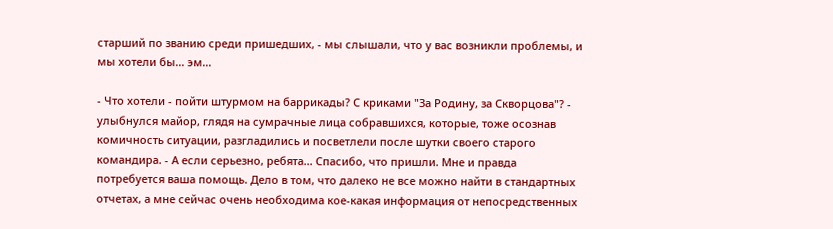старший по званию среди пришедших, - мы слышали, что у вас возникли проблемы, и мы хотели бы... эм...

- Что хотели - пойти штурмом на баррикады? С криками "За Родину, за Скворцова"? - улыбнулся майор, глядя на сумрачные лица собравшихся, которые, тоже осознав комичность ситуации, разгладились и посветлели после шутки своего старого командира. - А если серьезно, ребята... Спасибо, что пришли. Мне и правда потребуется ваша помощь. Дело в том, что далеко не все можно найти в стандартных отчетах, а мне сейчас очень необходима кое-какая информация от непосредственных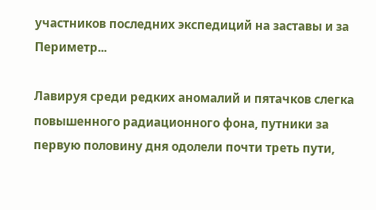участников последних экспедиций на заставы и за Периметр...

Лавируя среди редких аномалий и пятачков слегка повышенного радиационного фона, путники за первую половину дня одолели почти треть пути,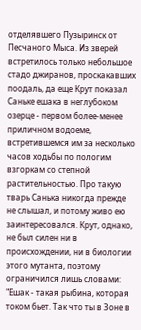отделявшего Пузыринск от Песчаного Мыса. Из зверей встретилось только небольшое стадо джиранов, проскакавших поодаль, да еще Крут показал Саньке ешака в неглубоком озерце - первом более-менее приличном водоеме, встретившемся им за несколько часов ходьбы по пологим взгоркам со степной растительностью. Про такую тварь Санька никогда прежде не слышал, и потому живо ею заинтересовался. Крут, однако, не был силен ни в происхождении, ни в биологии этого мутанта, поэтому ограничился лишь словами: "Ешак - такая рыбина, которая током бьет. Так что ты в Зоне в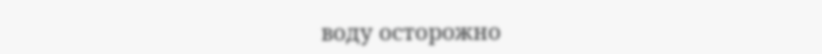воду осторожно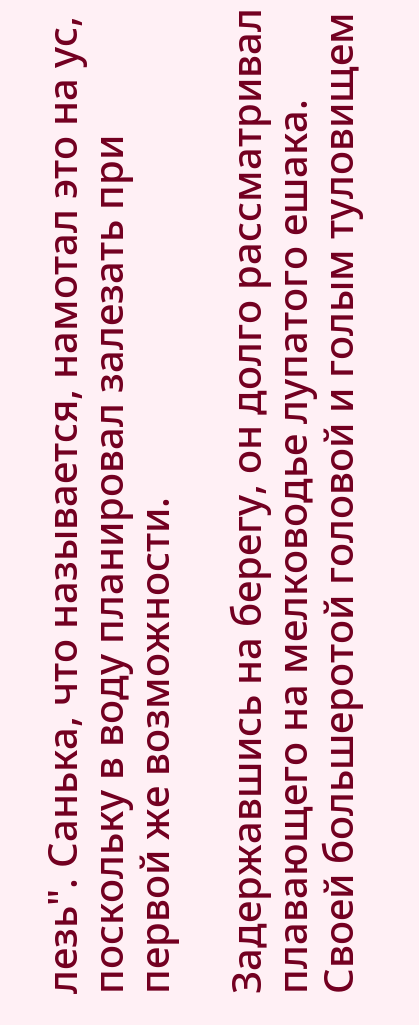лезь". Санька, что называется, намотал это на ус, поскольку в воду планировал залезать при первой же возможности.

Задержавшись на берегу, он долго рассматривал плавающего на мелководье лупатого ешака. Своей большеротой головой и голым туловищем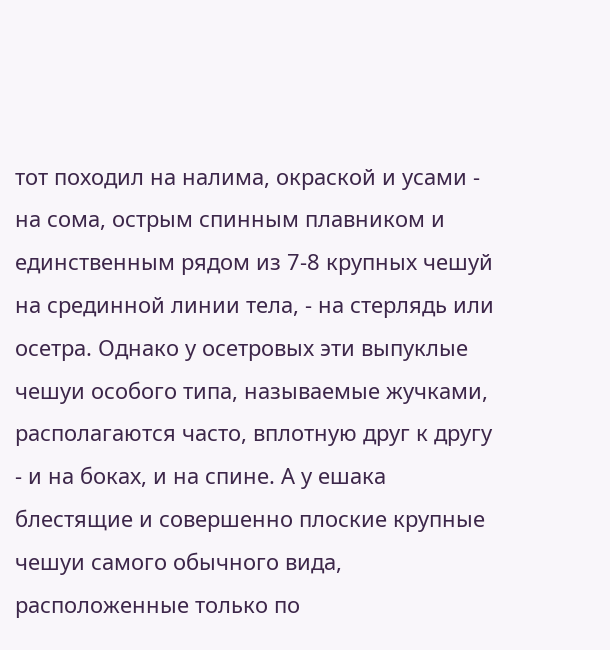тот походил на налима, окраской и усами - на сома, острым спинным плавником и единственным рядом из 7-8 крупных чешуй на срединной линии тела, - на стерлядь или осетра. Однако у осетровых эти выпуклые чешуи особого типа, называемые жучками, располагаются часто, вплотную друг к другу - и на боках, и на спине. А у ешака блестящие и совершенно плоские крупные чешуи самого обычного вида, расположенные только по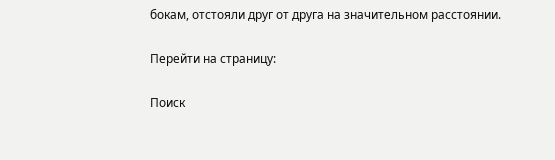бокам, отстояли друг от друга на значительном расстоянии.

Перейти на страницу:

Поиск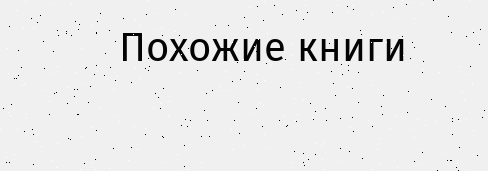Похожие книги